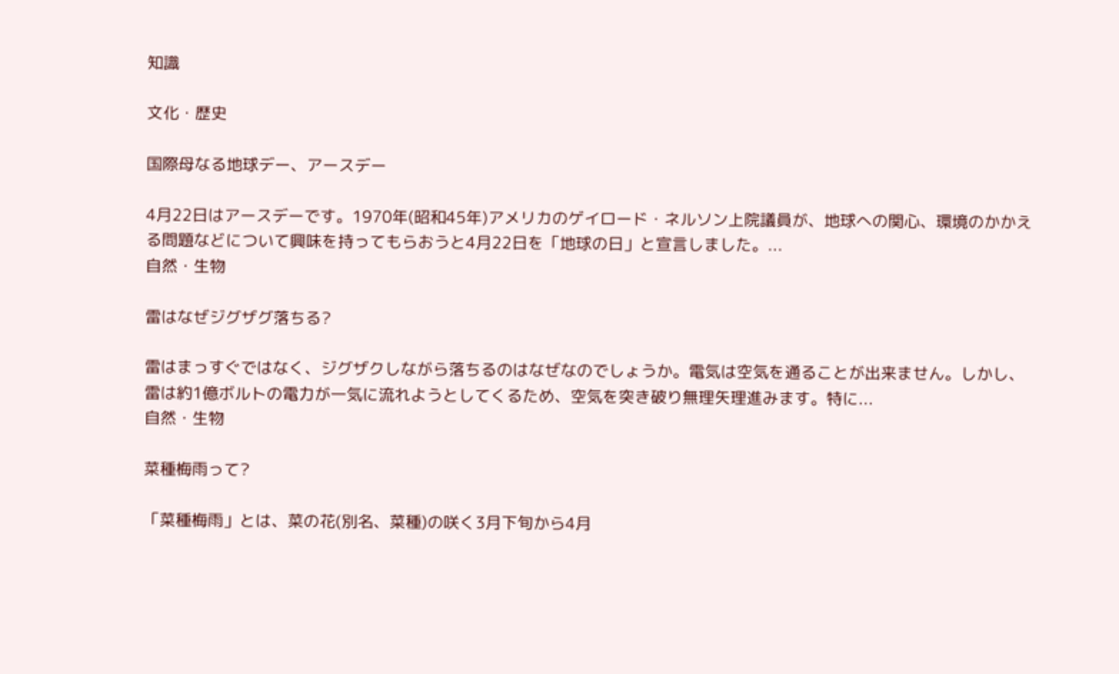知識

文化・歴史

国際母なる地球デー、アースデー

4月22日はアースデーです。1970年(昭和45年)アメリカのゲイロード・ネルソン上院議員が、地球への関心、環境のかかえる問題などについて興味を持ってもらおうと4月22日を「地球の日」と宣言しました。...
自然・生物

雷はなぜジグザグ落ちる?

雷はまっすぐではなく、ジグザクしながら落ちるのはなぜなのでしょうか。電気は空気を通ることが出来ません。しかし、雷は約1億ボルトの電力が一気に流れようとしてくるため、空気を突き破り無理矢理進みます。特に...
自然・生物

菜種梅雨って?

「菜種梅雨」とは、菜の花(別名、菜種)の咲く3月下旬から4月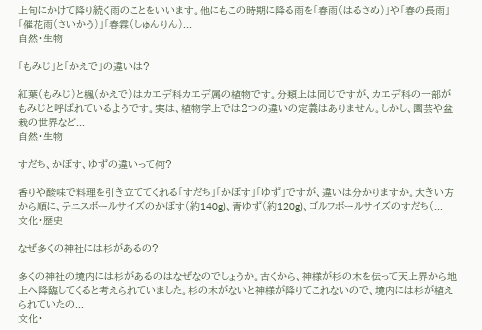上旬にかけて降り続く雨のことをいいます。他にもこの時期に降る雨を「春雨(はるさめ)」や「春の長雨」「催花雨(さいかう)」「春霖(しゅんりん)...
自然・生物

「もみじ」と「かえで」の違いは?

紅葉(もみじ)と楓(かえで)はカエデ科カエデ属の植物です。分類上は同じですが、カエデ科の一部がもみじと呼ばれているようです。実は、植物学上では2つの違いの定義はありません。しかし、園芸や盆栽の世界など...
自然・生物

すだち、かぼす、ゆずの違いって何?

香りや酸味で料理を引き立ててくれる「すだち」「かぼす」「ゆず」ですが、違いは分かりますか。大きい方から順に、テニスボールサイズのかぼす(約140g)、青ゆず(約120g)、ゴルフボールサイズのすだち(...
文化・歴史

なぜ多くの神社には杉があるの?

多くの神社の境内には杉があるのはなぜなのでしょうか。古くから、神様が杉の木を伝って天上界から地上へ降臨してくると考えられていました。杉の木がないと神様が降りてこれないので、境内には杉が植えられていたの...
文化・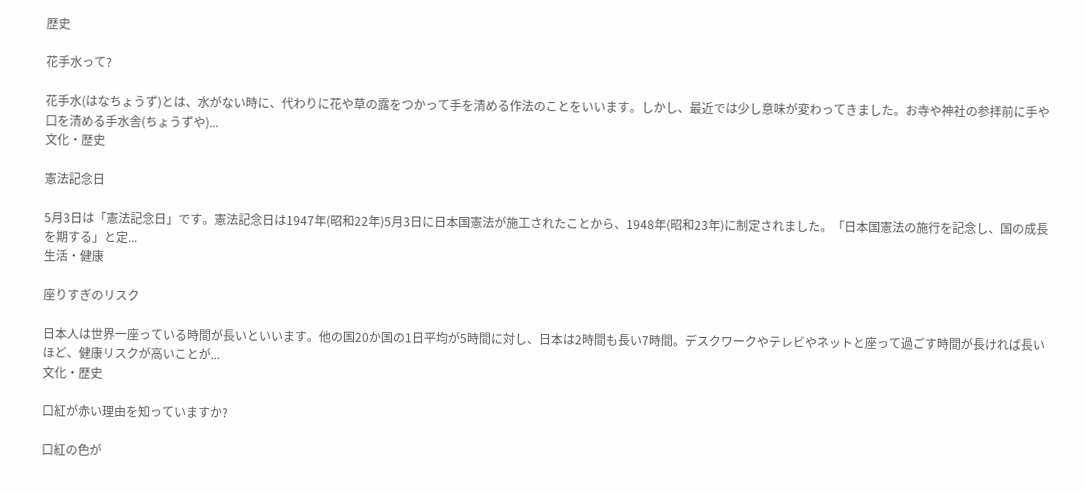歴史

花手水って?

花手水(はなちょうず)とは、水がない時に、代わりに花や草の露をつかって手を清める作法のことをいいます。しかし、最近では少し意味が変わってきました。お寺や神社の参拝前に手や口を清める手水舎(ちょうずや)...
文化・歴史

憲法記念日

5月3日は「憲法記念日」です。憲法記念日は1947年(昭和22年)5月3日に日本国憲法が施工されたことから、1948年(昭和23年)に制定されました。「日本国憲法の施行を記念し、国の成長を期する」と定...
生活・健康

座りすぎのリスク

日本人は世界一座っている時間が長いといいます。他の国20か国の1日平均が5時間に対し、日本は2時間も長い7時間。デスクワークやテレビやネットと座って過ごす時間が長ければ長いほど、健康リスクが高いことが...
文化・歴史

口紅が赤い理由を知っていますか?

口紅の色が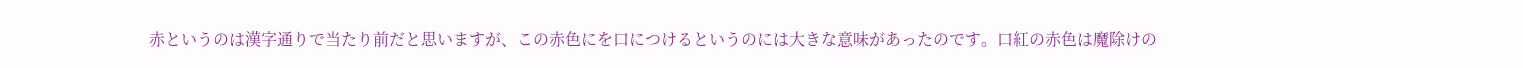赤というのは漢字通りで当たり前だと思いますが、この赤色にを口につけるというのには大きな意味があったのです。口紅の赤色は魔除けの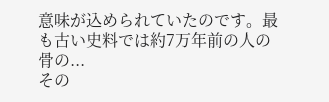意味が込められていたのです。最も古い史料では約7万年前の人の骨の...
その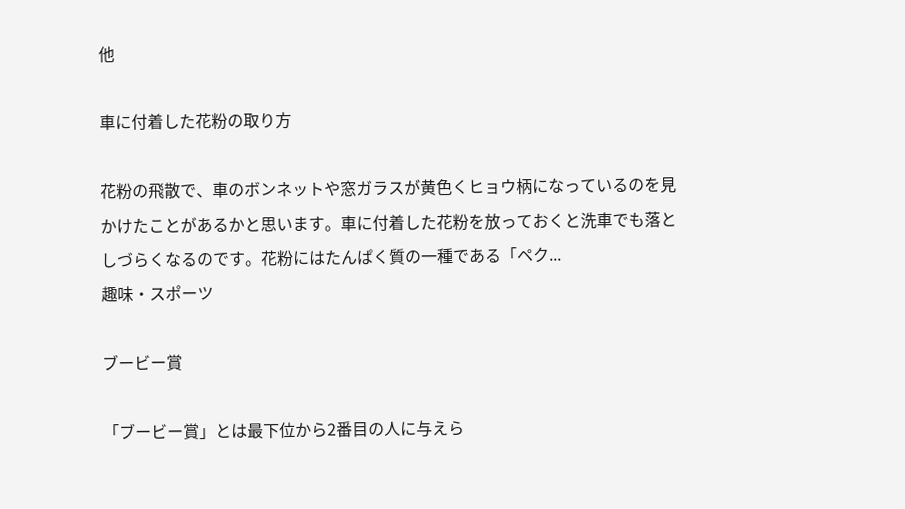他

車に付着した花粉の取り方

花粉の飛散で、車のボンネットや窓ガラスが黄色くヒョウ柄になっているのを見かけたことがあるかと思います。車に付着した花粉を放っておくと洗車でも落としづらくなるのです。花粉にはたんぱく質の一種である「ペク...
趣味・スポーツ

ブービー賞

「ブービー賞」とは最下位から2番目の人に与えら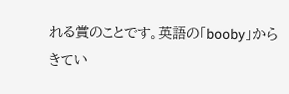れる賞のことです。英語の「booby」からきてい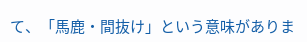て、「馬鹿・間抜け」という意味がありま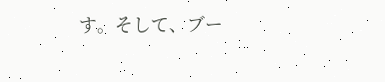す。そして、ブー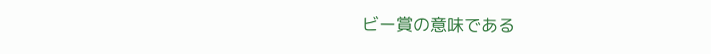ビー賞の意味である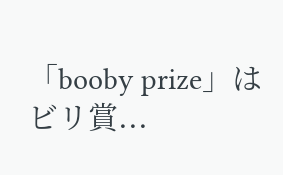「booby prize」はビリ賞...